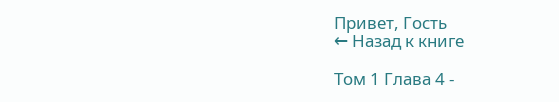Привет, Гость
← Назад к книге

Том 1 Глава 4 -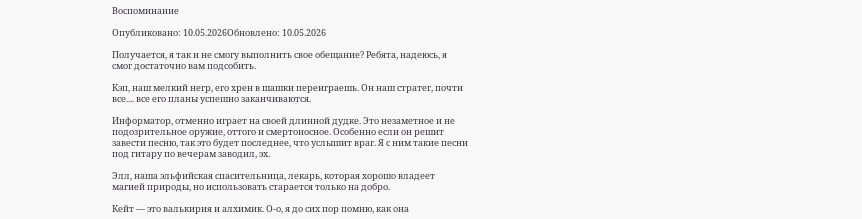Воспоминание

Опубликовано: 10.05.2026Обновлено: 10.05.2026

Получается, я так и не смогу выполнить свое обещание? Ребята, надеюсь, я смог достаточно вам подсобить.

Кэп, наш мелкий негр, его хрен в шашки переиграешь. Он наш стратег, почти все.... все его планы успешно заканчиваются.

Информатор, отменно играет на своей длинной дудке. Это незаметное и не подозрительное оружие, оттого и смертоносное. Особенно если он решит завести песню, так это будет последнее, что услышит враг. Я с ним такие песни под гитару по вечерам заводил, эх.

Элл, наша эльфийская спасительница, лекарь, которая хорошо владеет магией природы, но использовать старается только на добро.

Кейт — это валькирия и алхимик. О-о, я до сих пор помню, как она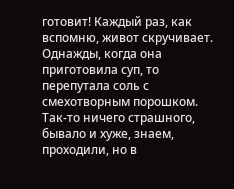готовит! Каждый раз, как вспомню, живот скручивает. Однажды, когда она приготовила суп, то перепутала соль с смехотворным порошком. Так-то ничего страшного, бывало и хуже, знаем, проходили, но в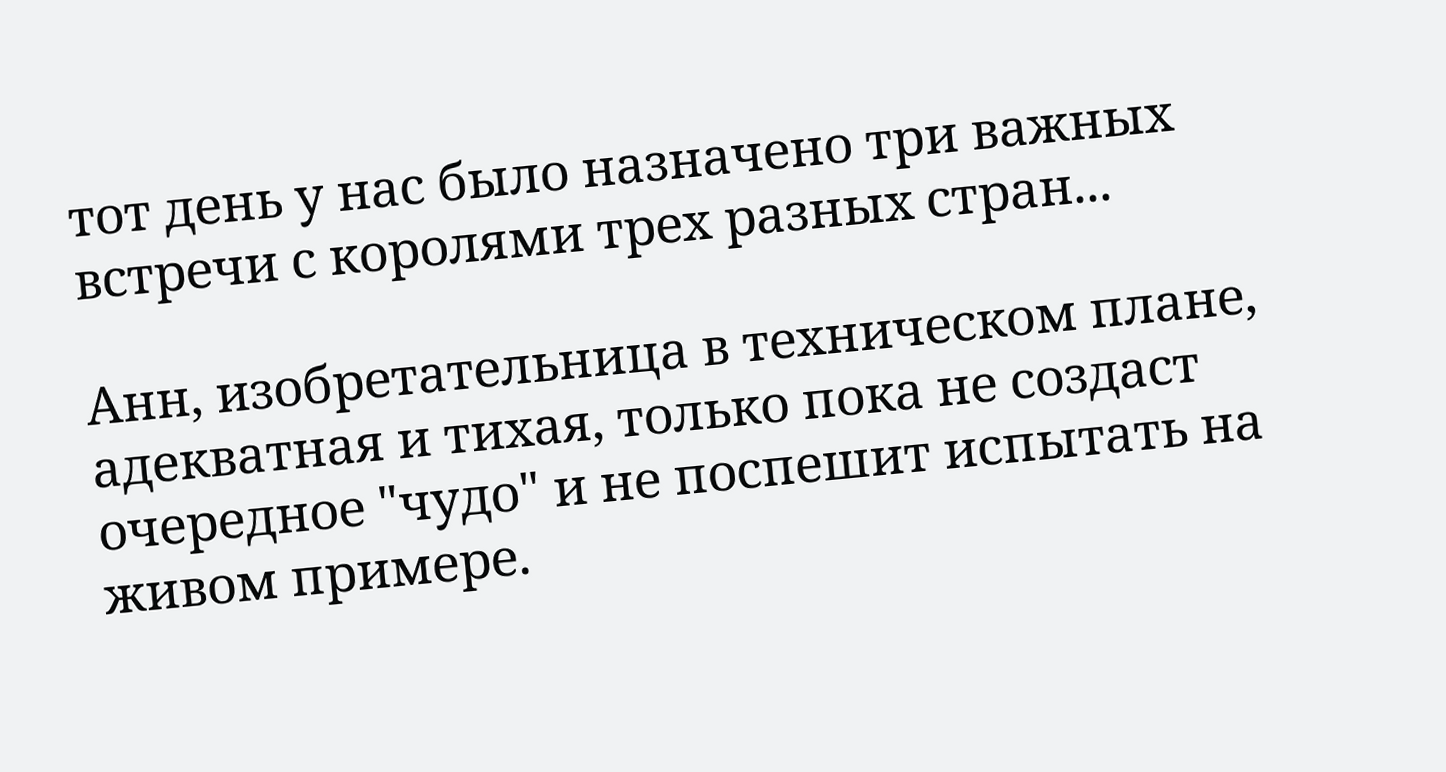тот день у нас было назначено три важных встречи с королями трех разных стран...

Анн, изобретательница в техническом плане, адекватная и тихая, только пока не создаст очередное "чудо" и не поспешит испытать на живом примере.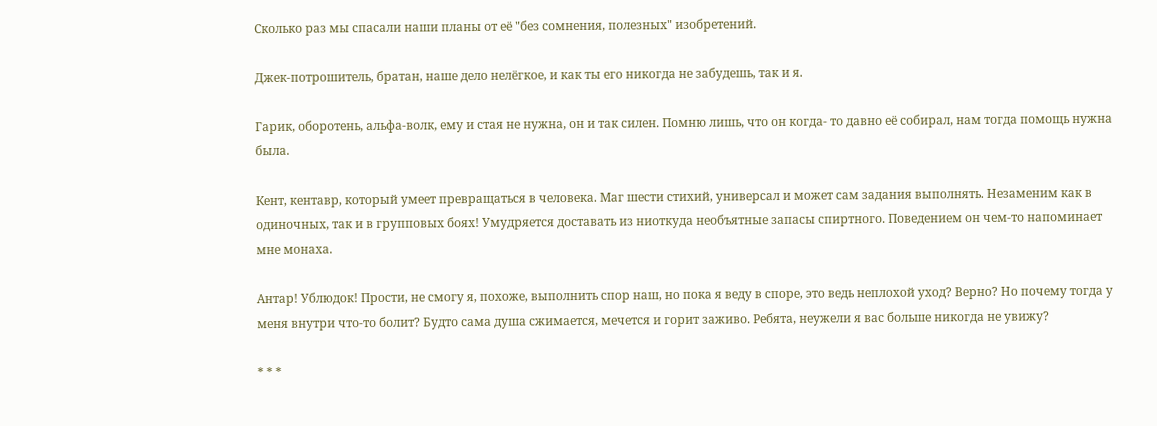Сколько раз мы спасали наши планы от её "без сомнения, полезных" изобретений.

Джек-потрошитель, братан, наше дело нелёгкое, и как ты его никогда не забудешь, так и я.

Гарик, оборотень, альфа-волк, ему и стая не нужна, он и так силен. Помню лишь, что он когда- то давно её собирал, нам тогда помощь нужна была.

Кент, кентавр, который умеет превращаться в человека. Маг шести стихий, универсал и может сам задания выполнять. Незаменим как в одиночных, так и в групповых боях! Умудряется доставать из ниоткуда необъятные запасы спиртного. Поведением он чем-то напоминает мне монаха.

Антар! Ублюдок! Прости, не смогу я, похоже, выполнить спор наш, но пока я веду в споре, это ведь неплохой уход? Верно? Но почему тогда у меня внутри что-то болит? Будто сама душа сжимается, мечется и горит заживо. Ребята, неужели я вас больше никогда не увижу?

* * *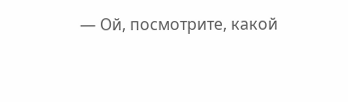— Ой, посмотрите, какой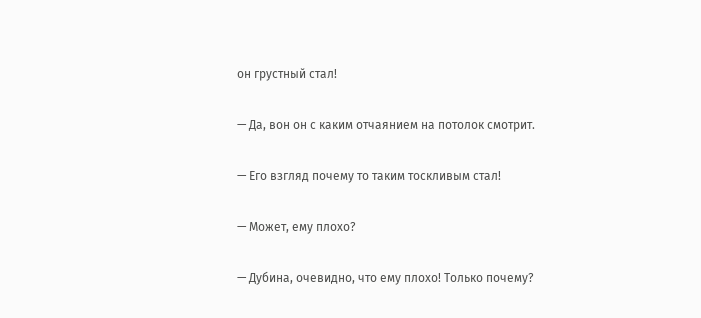он грустный стал!

— Да, вон он с каким отчаянием на потолок смотрит.

— Его взгляд почему то таким тоскливым стал!

— Может, ему плохо?

— Дубина, очевидно, что ему плохо! Только почему?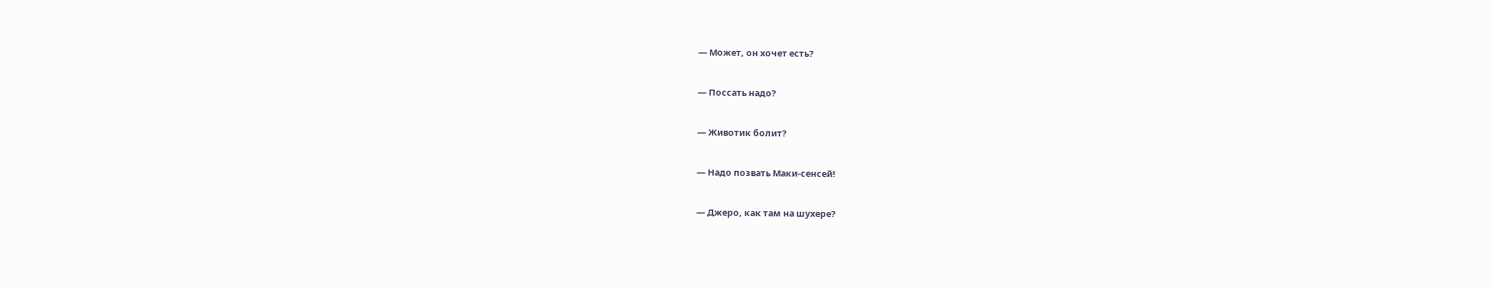— Может, он хочет есть?

— Поссать надо?

— Животик болит?

— Надо позвать Маки-сенсей!

— Джеро, как там на шухере?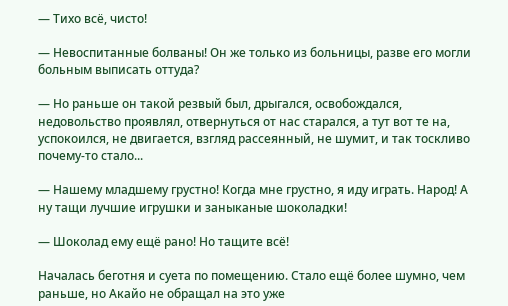— Тихо всё, чисто!

— Невоспитанные болваны! Он же только из больницы, разве его могли больным выписать оттуда?

— Но раньше он такой резвый был, дрыгался, освобождался, недовольство проявлял, отвернуться от нас старался, а тут вот те на, успокоился, не двигается, взгляд рассеянный, не шумит, и так тоскливо почему-то стало...

— Нашему младшему грустно! Когда мне грустно, я иду играть. Народ! А ну тащи лучшие игрушки и заныканые шоколадки!

— Шоколад ему ещё рано! Но тащите всё!

Началась беготня и суета по помещению. Стало ещё более шумно, чем раньше, но Акайо не обращал на это уже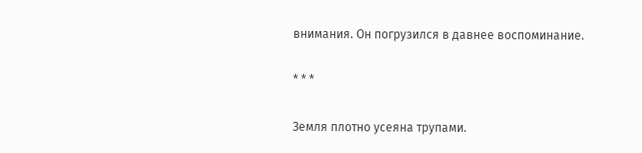внимания. Он погрузился в давнее воспоминание.

* * *

Земля плотно усеяна трупами.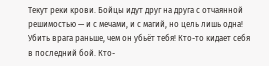Текут реки крови. Бойцы идут друг на друга с отчаянной решимостью — и с мечами, и с магий, но цель лишь одна! Убить врага раньше, чем он убьёт тебя! Кто-то кидает себя в последний бой. Кто-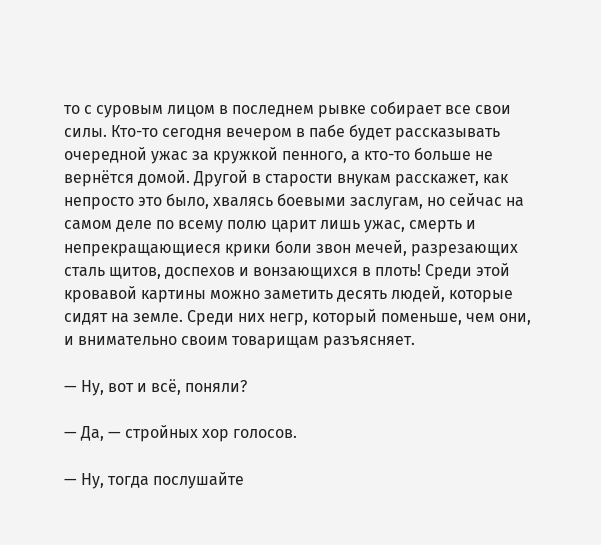то с суровым лицом в последнем рывке собирает все свои силы. Кто-то сегодня вечером в пабе будет рассказывать очередной ужас за кружкой пенного, а кто-то больше не вернётся домой. Другой в старости внукам расскажет, как непросто это было, хвалясь боевыми заслугам, но сейчас на самом деле по всему полю царит лишь ужас, смерть и непрекращающиеся крики боли звон мечей, разрезающих сталь щитов, доспехов и вонзающихся в плоть! Среди этой кровавой картины можно заметить десять людей, которые сидят на земле. Среди них негр, который поменьше, чем они, и внимательно своим товарищам разъясняет.

— Ну, вот и всё, поняли?

— Да, — стройных хор голосов.

— Ну, тогда послушайте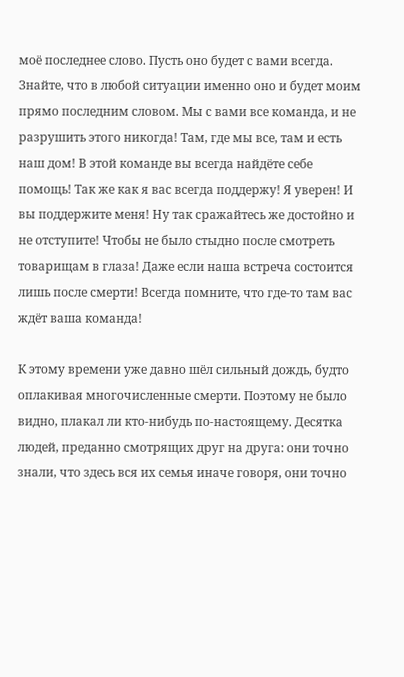моё последнее слово. Пусть оно будет с вами всегда. Знайте, что в любой ситуации именно оно и будет моим прямо последним словом. Мы с вами все команда, и не разрушить этого никогда! Там, где мы все, там и есть наш дом! В этой команде вы всегда найдёте себе помощь! Так же как я вас всегда поддержу! Я уверен! И вы поддержите меня! Ну так сражайтесь же достойно и не отступите! Чтобы не было стыдно после смотреть товарищам в глаза! Даже если наша встреча состоится лишь после смерти! Всегда помните, что где-то там вас ждёт ваша команда!

К этому времени уже давно шёл сильный дождь, будто оплакивая многочисленные смерти. Поэтому не было видно, плакал ли кто-нибудь по-настоящему. Десятка людей, преданно смотрящих друг на друга: они точно знали, что здесь вся их семья иначе говоря, они точно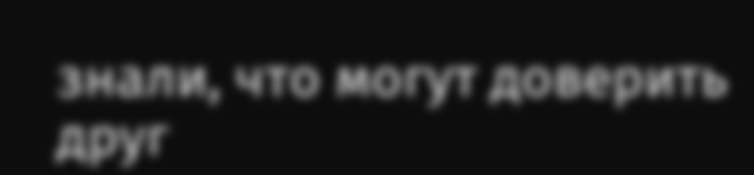знали, что могут доверить друг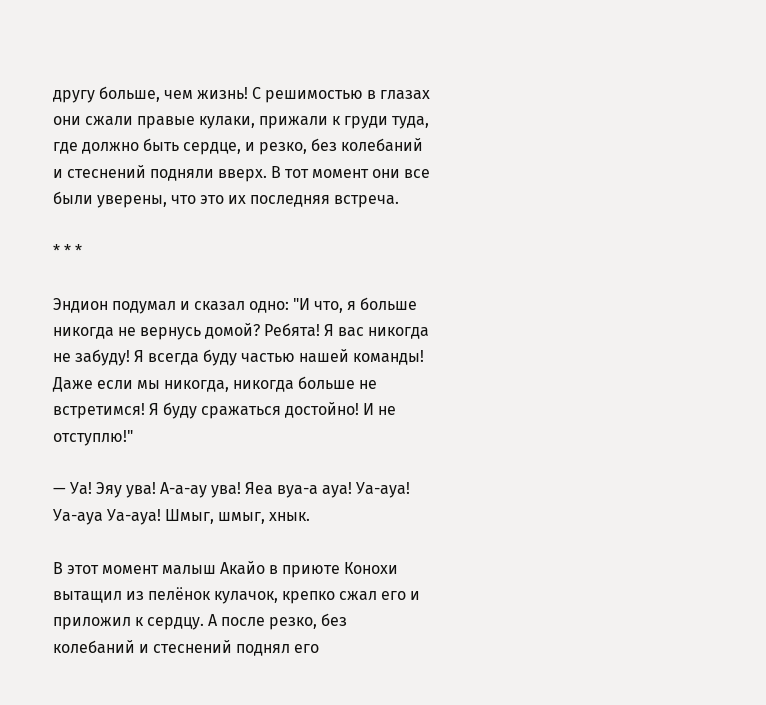другу больше, чем жизнь! С решимостью в глазах они сжали правые кулаки, прижали к груди туда, где должно быть сердце, и резко, без колебаний и стеснений подняли вверх. В тот момент они все были уверены, что это их последняя встреча.

* * *

Эндион подумал и сказал одно: "И что, я больше никогда не вернусь домой? Ребята! Я вас никогда не забуду! Я всегда буду частью нашей команды! Даже если мы никогда, никогда больше не встретимся! Я буду сражаться достойно! И не отступлю!"

— Уа! Эяу ува! А-а-ау ува! Яеа вуа-а ауа! Уа-ауа! Уа-ауа Уа-ауа! Шмыг, шмыг, хнык.

В этот момент малыш Акайо в приюте Конохи вытащил из пелёнок кулачок, крепко сжал его и приложил к сердцу. А после резко, без колебаний и стеснений поднял его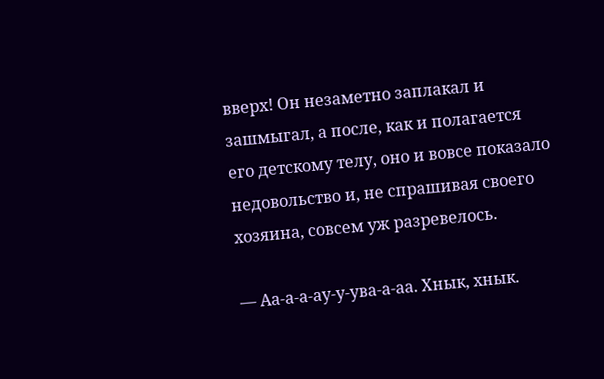вверх! Он незаметно заплакал и зашмыгал, а после, как и полагается его детскому телу, оно и вовсе показало недовольство и, не спрашивая своего хозяина, совсем уж разревелось.

— Аа-а-а-ау-у-ува-а-аа. Хнык, хнык.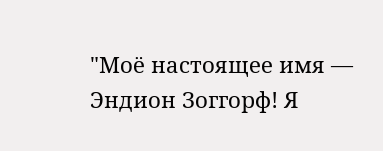"Моё настоящее имя — Эндион Зоггорф! Я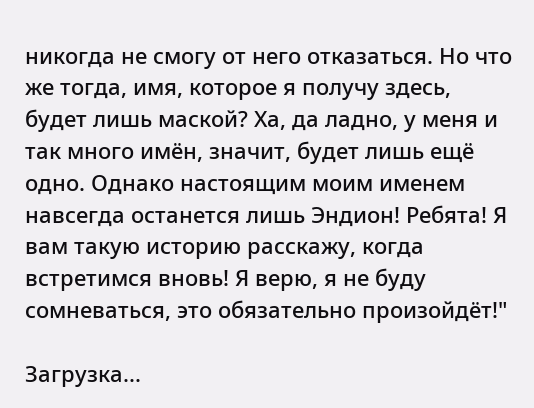никогда не смогу от него отказаться. Но что же тогда, имя, которое я получу здесь, будет лишь маской? Ха, да ладно, у меня и так много имён, значит, будет лишь ещё одно. Однако настоящим моим именем навсегда останется лишь Эндион! Ребята! Я вам такую историю расскажу, когда встретимся вновь! Я верю, я не буду сомневаться, это обязательно произойдёт!"

Загрузка...